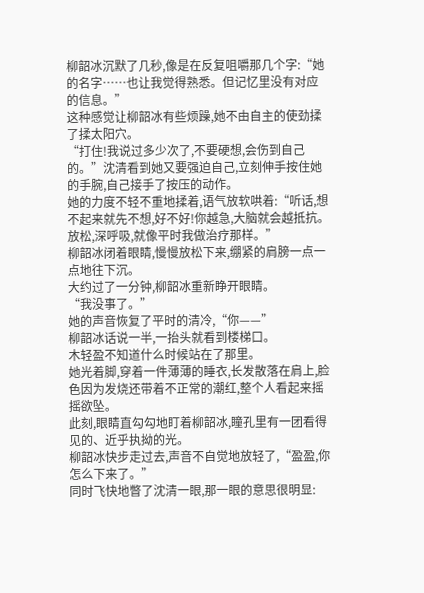柳韶冰沉默了几秒,像是在反复咀嚼那几个字:“她的名字……也让我觉得熟悉。但记忆里没有对应的信息。”
这种感觉让柳韶冰有些烦躁,她不由自主的使劲揉了揉太阳穴。
“打住!我说过多少次了,不要硬想,会伤到自己的。”沈清看到她又要强迫自己,立刻伸手按住她的手腕,自己接手了按压的动作。
她的力度不轻不重地揉着,语气放软哄着:“听话,想不起来就先不想,好不好!你越急,大脑就会越抵抗。放松,深呼吸,就像平时我做治疗那样。”
柳韶冰闭着眼睛,慢慢放松下来,绷紧的肩膀一点一点地往下沉。
大约过了一分钟,柳韶冰重新睁开眼睛。
“我没事了。”
她的声音恢复了平时的清冷,“你——”
柳韶冰话说一半,一抬头就看到楼梯口。
木轻盈不知道什么时候站在了那里。
她光着脚,穿着一件薄薄的睡衣,长发散落在肩上,脸色因为发烧还带着不正常的潮红,整个人看起来摇摇欲坠。
此刻,眼睛直勾勾地盯着柳韶冰,瞳孔里有一团看得见的、近乎执拗的光。
柳韶冰快步走过去,声音不自觉地放轻了,“盈盈,你怎么下来了。”
同时飞快地瞥了沈清一眼,那一眼的意思很明显: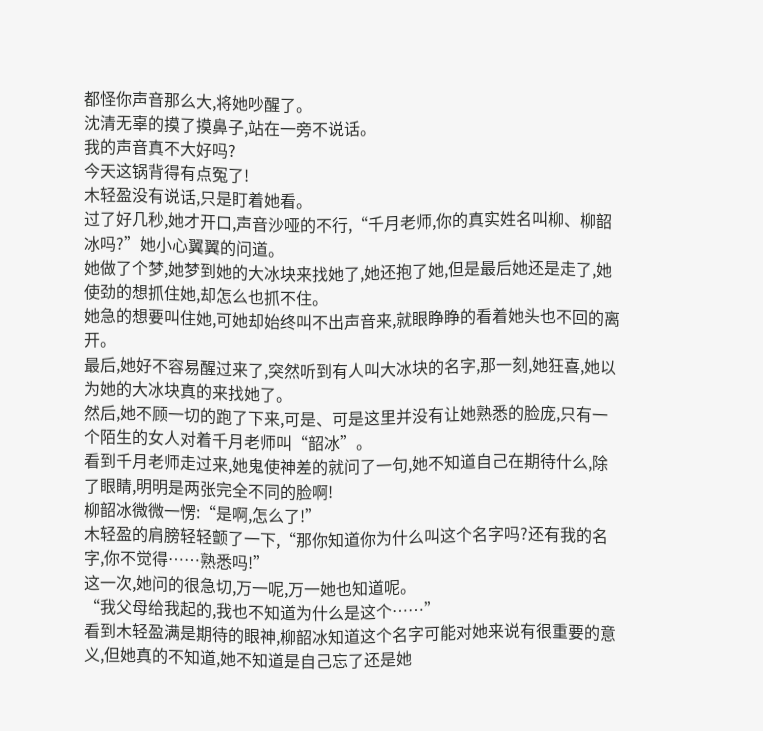都怪你声音那么大,将她吵醒了。
沈清无辜的摸了摸鼻子,站在一旁不说话。
我的声音真不大好吗?
今天这锅背得有点冤了!
木轻盈没有说话,只是盯着她看。
过了好几秒,她才开口,声音沙哑的不行,“千月老师,你的真实姓名叫柳、柳韶冰吗?”她小心翼翼的问道。
她做了个梦,她梦到她的大冰块来找她了,她还抱了她,但是最后她还是走了,她使劲的想抓住她,却怎么也抓不住。
她急的想要叫住她,可她却始终叫不出声音来,就眼睁睁的看着她头也不回的离开。
最后,她好不容易醒过来了,突然听到有人叫大冰块的名字,那一刻,她狂喜,她以为她的大冰块真的来找她了。
然后,她不顾一切的跑了下来,可是、可是这里并没有让她熟悉的脸庞,只有一个陌生的女人对着千月老师叫“韶冰”。
看到千月老师走过来,她鬼使神差的就问了一句,她不知道自己在期待什么,除了眼睛,明明是两张完全不同的脸啊!
柳韶冰微微一愣:“是啊,怎么了!”
木轻盈的肩膀轻轻颤了一下,“那你知道你为什么叫这个名字吗?还有我的名字,你不觉得……熟悉吗!”
这一次,她问的很急切,万一呢,万一她也知道呢。
“我父母给我起的,我也不知道为什么是这个……”
看到木轻盈满是期待的眼神,柳韶冰知道这个名字可能对她来说有很重要的意义,但她真的不知道,她不知道是自己忘了还是她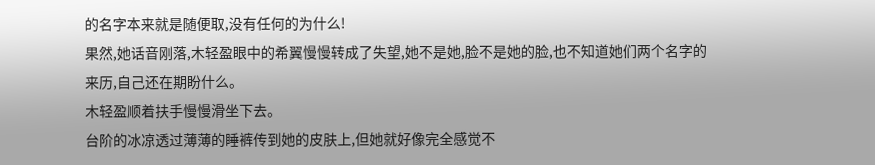的名字本来就是随便取,没有任何的为什么!
果然,她话音刚落,木轻盈眼中的希翼慢慢转成了失望,她不是她,脸不是她的脸,也不知道她们两个名字的来历,自己还在期盼什么。
木轻盈顺着扶手慢慢滑坐下去。
台阶的冰凉透过薄薄的睡裤传到她的皮肤上,但她就好像完全感觉不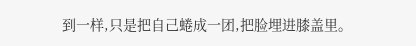到一样,只是把自己蜷成一团,把脸埋进膝盖里。